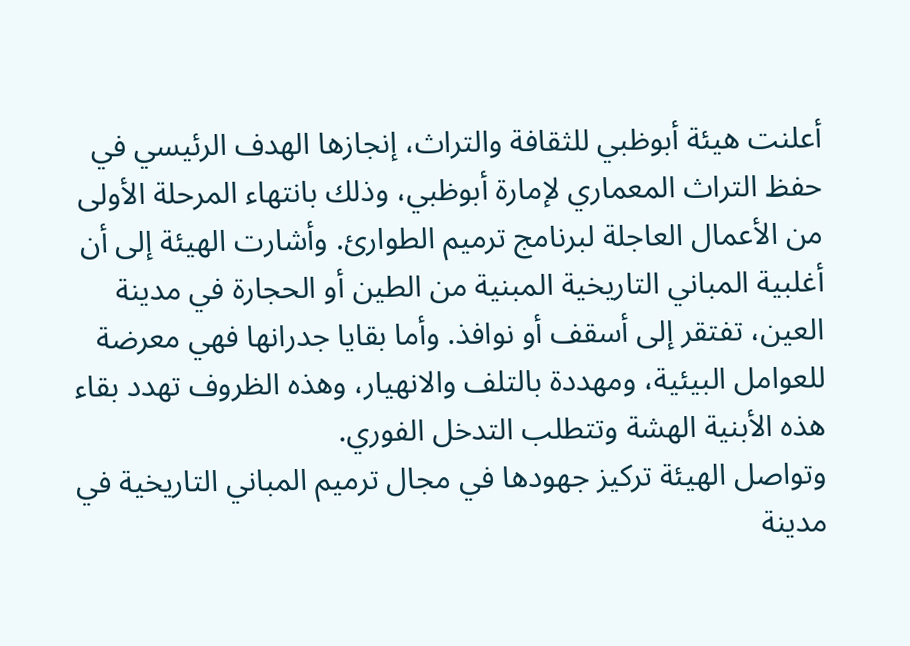أعلنت هيئة أبوظبي للثقافة والتراث، إنجازها الهدف الرئيسي في حفظ التراث المعماري لإمارة أبوظبي، وذلك بانتهاء المرحلة الأولى من الأعمال العاجلة لبرنامج ترميم الطوارئ. وأشارت الهيئة إلى أن أغلبية المباني التاريخية المبنية من الطين أو الحجارة في مدينة العين، تفتقر إلى أسقف أو نوافذ. وأما بقايا جدرانها فهي معرضة للعوامل البيئية، ومهددة بالتلف والانهيار، وهذه الظروف تهدد بقاء هذه الأبنية الهشة وتتطلب التدخل الفوري.
وتواصل الهيئة تركيز جهودها في مجال ترميم المباني التاريخية في مدينة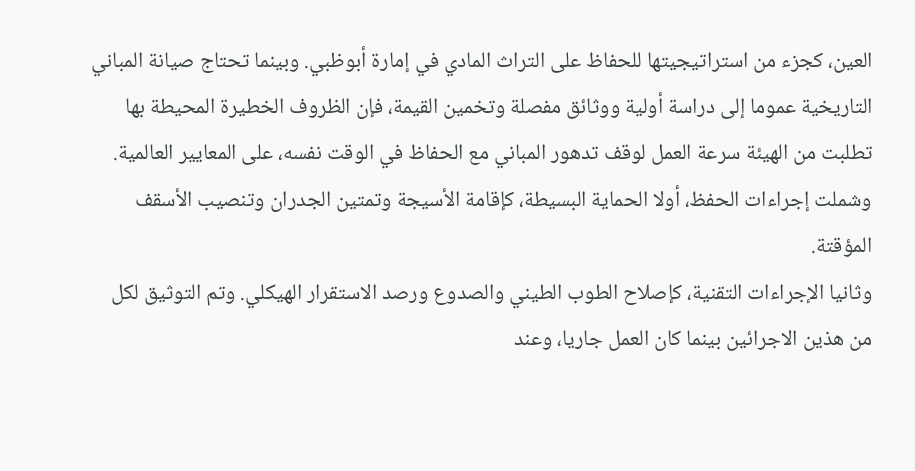العين، كجزء من استراتيجيتها للحفاظ على التراث المادي في إمارة أبوظبي. وبينما تحتاج صيانة المباني التاريخية عموما إلى دراسة أولية ووثائق مفصلة وتخمين القيمة، فإن الظروف الخطيرة المحيطة بها تطلبت من الهيئة سرعة العمل لوقف تدهور المباني مع الحفاظ في الوقت نفسه، على المعايير العالمية. وشملت إجراءات الحفظ، أولا الحماية البسيطة، كإقامة الأسيجة وتمتين الجدران وتنصيب الأسقف المؤقتة.
وثانيا الإجراءات التقنية، كإصلاح الطوب الطيني والصدوع ورصد الاستقرار الهيكلي. وتم التوثيق لكل من هذين الاجرائين بينما كان العمل جاريا، وعند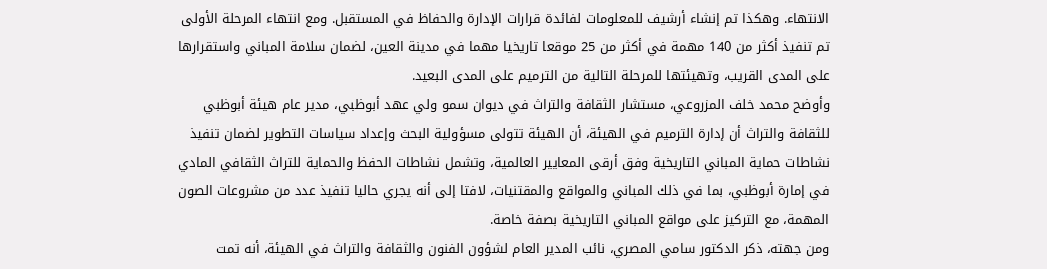الانتهاء. وهكذا تم إنشاء أرشيف للمعلومات لفائدة قرارات الإدارة والحفاظ في المستقبل. ومع انتهاء المرحلة الأولى تم تنفيذ أكثر من 140 مهمة في أكثر من 25 موقعا تاريخيا مهما في مدينة العين، لضمان سلامة المباني واستقرارها على المدى القريب، وتهيئتها للمرحلة التالية من الترميم على المدى البعيد.
وأوضح محمد خلف المزروعي، مستشار الثقافة والتراث في ديوان سمو ولي عهد أبوظبي، مدير عام هيئة أبوظبي للثقافة والتراث أن إدارة الترميم في الهيئة، أن الهيئة تتولى مسؤولية البحث وإعداد سياسات التطوير لضمان تنفيذ نشاطات حماية المباني التاريخية وفق أرقى المعايير العالمية، وتشمل نشاطات الحفظ والحماية للتراث الثقافي المادي في إمارة أبوظبي، بما في ذلك المباني والمواقع والمقتنيات، لافتا إلى أنه يجري حاليا تنفيذ عدد من مشروعات الصون المهمة، مع التركيز على مواقع المباني التاريخية بصفة خاصة.
ومن جهته، ذكر الدكتور سامي المصري، نائب المدير العام لشؤون الفنون والثقافة والتراث في الهيئة، أنه تمت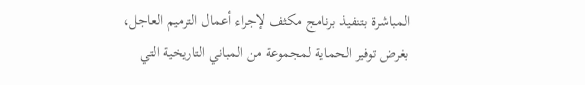المباشرة بتنفيذ برنامج مكثف لإجراء أعمال الترميم العاجل، بغرض توفير الحماية لمجموعة من المباني التاريخية التي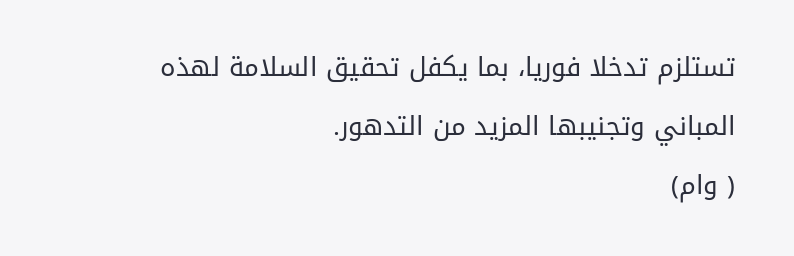تستلزم تدخلا فوريا، بما يكفل تحقيق السلامة لهذه المباني وتجنيبها المزيد من التدهور.
( وام)